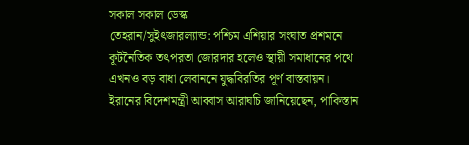সকাল সকাল ডেস্ক
তেহরান/সুইৎজারল্যান্ড: পশ্চিম এশিয়ার সংঘাত প্রশমনে কূটনৈতিক তৎপরতা জোরদার হলেও স্থায়ী সমাধানের পথে এখনও বড় বাধা লেবাননে যুদ্ধবিরতির পূর্ণ বাস্তবায়ন। ইরানের বিদেশমন্ত্রী আব্বাস আরাঘচি জানিয়েছেন, পাকিস্তান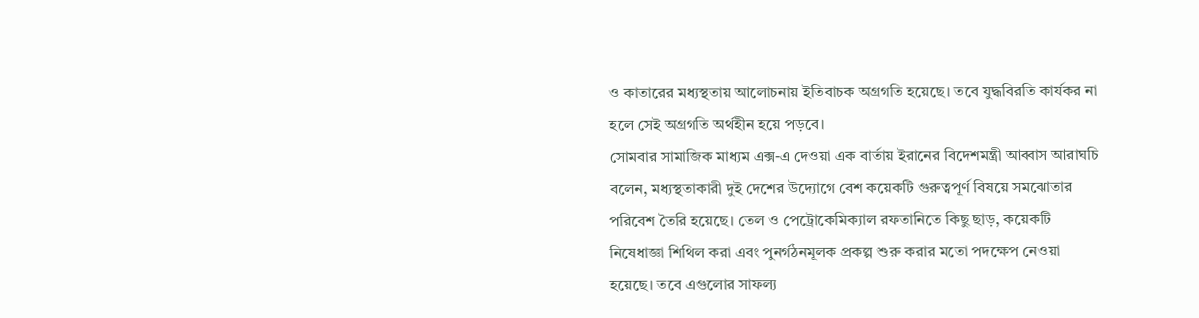ও কাতারের মধ্যস্থতায় আলোচনায় ইতিবাচক অগ্রগতি হয়েছে। তবে যুদ্ধবিরতি কার্যকর না হলে সেই অগ্রগতি অর্থহীন হয়ে পড়বে।
সোমবার সামাজিক মাধ্যম এক্স-এ দেওয়া এক বার্তায় ইরানের বিদেশমন্ত্রী আব্বাস আরাঘচি বলেন, মধ্যস্থতাকারী দুই দেশের উদ্যোগে বেশ কয়েকটি গুরুত্বপূর্ণ বিষয়ে সমঝোতার পরিবেশ তৈরি হয়েছে। তেল ও পেট্রোকেমিক্যাল রফতানিতে কিছু ছাড়, কয়েকটি নিষেধাজ্ঞা শিথিল করা এবং পুনর্গঠনমূলক প্রকল্প শুরু করার মতো পদক্ষেপ নেওয়া হয়েছে। তবে এগুলোর সাফল্য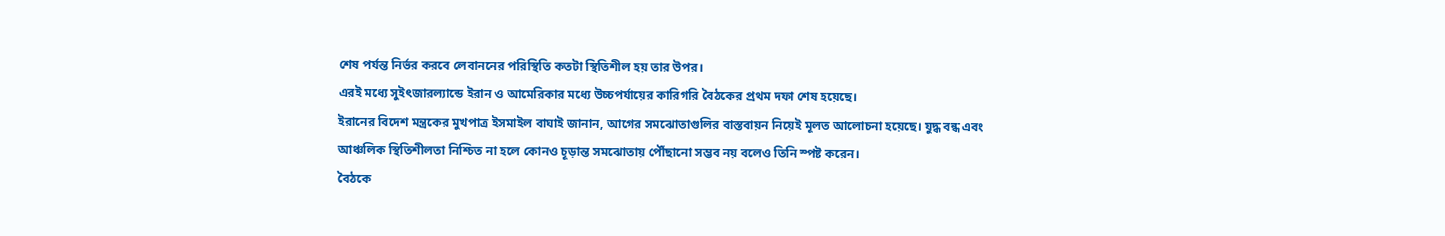শেষ পর্যন্ত নির্ভর করবে লেবাননের পরিস্থিতি কতটা স্থিতিশীল হয় তার উপর।
এরই মধ্যে সুইৎজারল্যান্ডে ইরান ও আমেরিকার মধ্যে উচ্চপর্যায়ের কারিগরি বৈঠকের প্রথম দফা শেষ হয়েছে।
ইরানের বিদেশ মন্ত্রকের মুখপাত্র ইসমাইল বাঘাই জানান, আগের সমঝোতাগুলির বাস্তবায়ন নিয়েই মূলত আলোচনা হয়েছে। যুদ্ধ বন্ধ এবং আঞ্চলিক স্থিতিশীলতা নিশ্চিত না হলে কোনও চূড়ান্ত সমঝোতায় পৌঁছানো সম্ভব নয় বলেও তিনি স্পষ্ট করেন।
বৈঠকে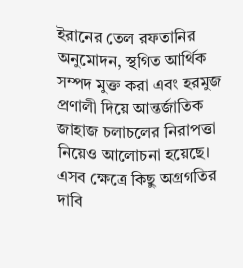ইরানের তেল রফতানির অনুমোদন, স্থগিত আর্থিক সম্পদ মুক্ত করা এবং হরমুজ প্রণালী দিয়ে আন্তর্জাতিক জাহাজ চলাচলের নিরাপত্তা নিয়েও আলোচনা হয়েছে। এসব ক্ষেত্রে কিছু অগ্রগতির দাবি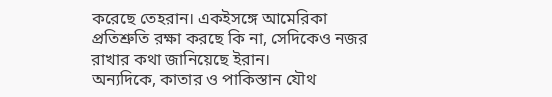করেছে তেহরান। একইসঙ্গে আমেরিকা প্রতিশ্রুতি রক্ষা করছে কি না, সেদিকেও নজর রাখার কথা জানিয়েছে ইরান।
অন্যদিকে, কাতার ও পাকিস্তান যৌথ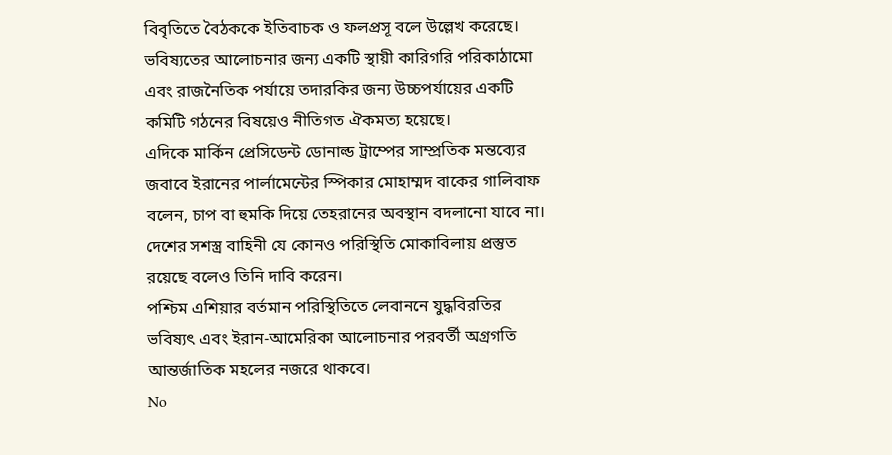বিবৃতিতে বৈঠককে ইতিবাচক ও ফলপ্রসূ বলে উল্লেখ করেছে। ভবিষ্যতের আলোচনার জন্য একটি স্থায়ী কারিগরি পরিকাঠামো এবং রাজনৈতিক পর্যায়ে তদারকির জন্য উচ্চপর্যায়ের একটি কমিটি গঠনের বিষয়েও নীতিগত ঐকমত্য হয়েছে।
এদিকে মার্কিন প্রেসিডেন্ট ডোনাল্ড ট্রাম্পের সাম্প্রতিক মন্তব্যের জবাবে ইরানের পার্লামেন্টের স্পিকার মোহাম্মদ বাকের গালিবাফ বলেন, চাপ বা হুমকি দিয়ে তেহরানের অবস্থান বদলানো যাবে না। দেশের সশস্ত্র বাহিনী যে কোনও পরিস্থিতি মোকাবিলায় প্রস্তুত রয়েছে বলেও তিনি দাবি করেন।
পশ্চিম এশিয়ার বর্তমান পরিস্থিতিতে লেবাননে যুদ্ধবিরতির ভবিষ্যৎ এবং ইরান-আমেরিকা আলোচনার পরবর্তী অগ্রগতি আন্তর্জাতিক মহলের নজরে থাকবে।
No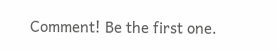Comment! Be the first one.